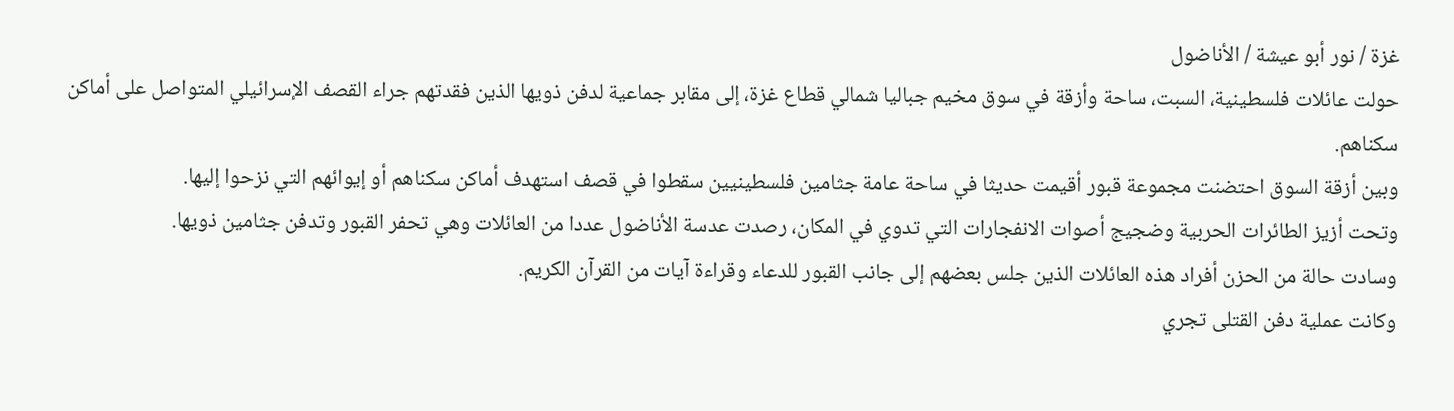غزة / نور أبو عيشة / الأناضول
حولت عائلات فلسطينية، السبت، ساحة وأزقة في سوق مخيم جباليا شمالي قطاع غزة، إلى مقابر جماعية لدفن ذويها الذين فقدتهم جراء القصف الإسرائيلي المتواصل على أماكن سكناهم.
وبين أزقة السوق احتضنت مجموعة قبور أقيمت حديثا في ساحة عامة جثامين فلسطينيين سقطوا في قصف استهدف أماكن سكناهم أو إيوائهم التي نزحوا إليها.
وتحت أزيز الطائرات الحربية وضجيج أصوات الانفجارات التي تدوي في المكان، رصدت عدسة الأناضول عددا من العائلات وهي تحفر القبور وتدفن جثامين ذويها.
وسادت حالة من الحزن أفراد هذه العائلات الذين جلس بعضهم إلى جانب القبور للدعاء وقراءة آيات من القرآن الكريم.
وكانت عملية دفن القتلى تجري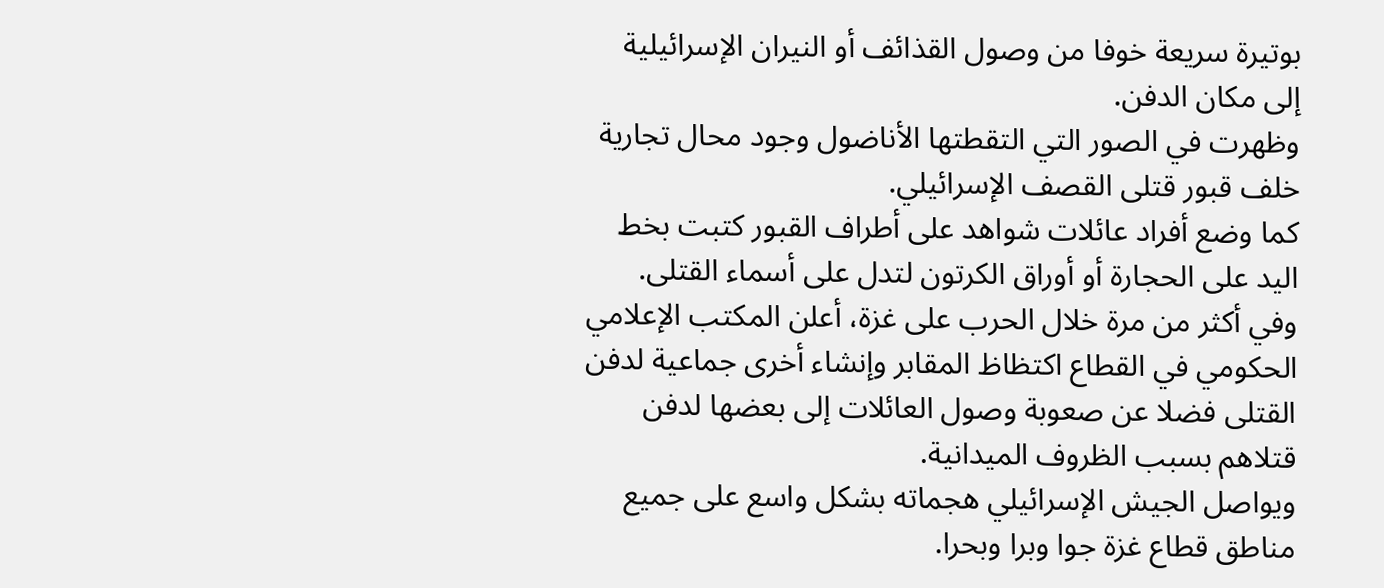بوتيرة سريعة خوفا من وصول القذائف أو النيران الإسرائيلية إلى مكان الدفن.
وظهرت في الصور التي التقطتها الأناضول وجود محال تجارية خلف قبور قتلى القصف الإسرائيلي.
كما وضع أفراد عائلات شواهد على أطراف القبور كتبت بخط اليد على الحجارة أو أوراق الكرتون لتدل على أسماء القتلى.
وفي أكثر من مرة خلال الحرب على غزة، أعلن المكتب الإعلامي الحكومي في القطاع اكتظاظ المقابر وإنشاء أخرى جماعية لدفن القتلى فضلا عن صعوبة وصول العائلات إلى بعضها لدفن قتلاهم بسبب الظروف الميدانية.
ويواصل الجيش الإسرائيلي هجماته بشكل واسع على جميع مناطق قطاع غزة جوا وبرا وبحرا.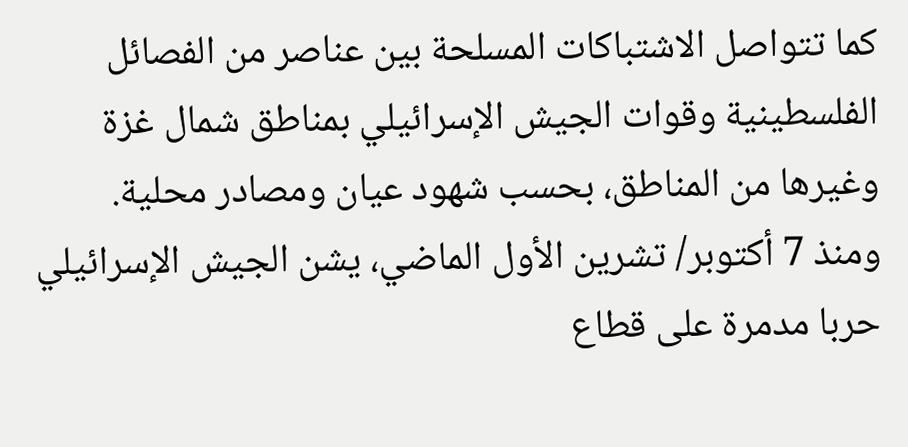كما تتواصل الاشتباكات المسلحة بين عناصر من الفصائل الفلسطينية وقوات الجيش الإسرائيلي بمناطق شمال غزة وغيرها من المناطق، بحسب شهود عيان ومصادر محلية.
ومنذ 7 أكتوبر/ تشرين الأول الماضي، يشن الجيش الإسرائيلي حربا مدمرة على قطاع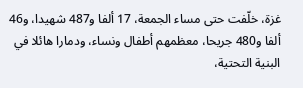غزة، خلّفت حتى مساء الجمعة، 17 ألفا و487 شهيدا، و46 ألفا و480 جريحا، معظمهم أطفال ونساء، ودمارا هائلا في البنية التحتية،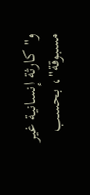و"كارثة إنسانية غير مسبوقة"، بحسب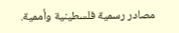مصادر رسمية فلسطينية وأممية.